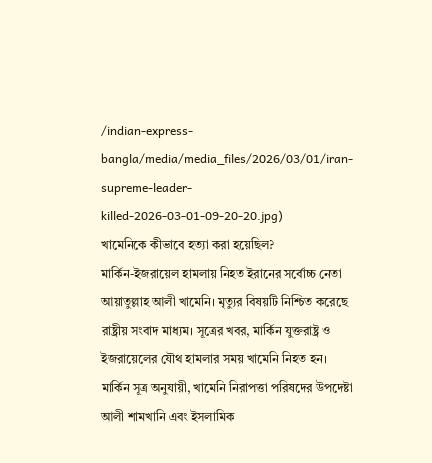/indian-express-bangla/media/media_files/2026/03/01/iran-supreme-leader-killed-2026-03-01-09-20-20.jpg)
খামেনিকে কীভাবে হত্যা করা হয়েছিল?
মার্কিন-ইজরায়েল হামলায় নিহত ইরানের সর্বোচ্চ নেতা আয়াতুল্লাহ আলী খামেনি। মৃত্যুর বিষয়টি নিশ্চিত করেছে রাষ্ট্রীয় সংবাদ মাধ্যম। সূত্রের খবর, মার্কিন যুক্তরাষ্ট্র ও ইজরায়েলের যৌথ হামলার সময় খামেনি নিহত হন।
মার্কিন সূত্র অনুযায়ী, খামেনি নিরাপত্তা পরিষদের উপদেষ্টা আলী শামখানি এবং ইসলামিক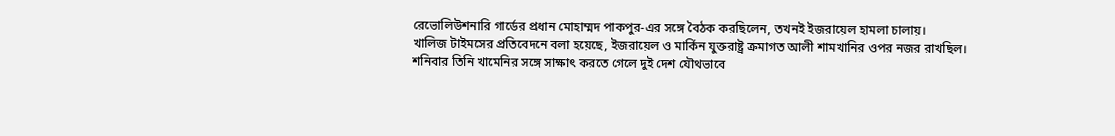রেভোলিউশনারি গার্ডের প্রধান মোহাম্মদ পাকপুর-এর সঙ্গে বৈঠক করছিলেন, তখনই ইজরায়েল হামলা চালায়।
খালিজ টাইমসের প্রতিবেদনে বলা হয়েছে, ইজরায়েল ও মার্কিন যুক্তরাষ্ট্র ক্রমাগত আলী শামখানির ওপর নজর রাখছিল। শনিবার তিনি খামেনির সঙ্গে সাক্ষাৎ করতে গেলে দুই দেশ যৌথভাবে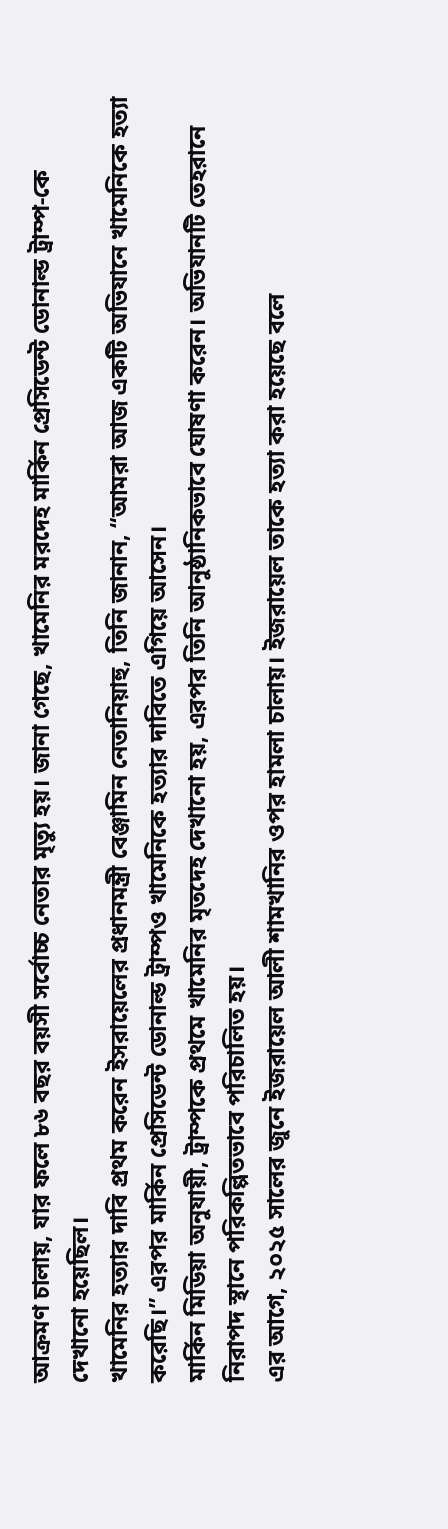আক্রমণ চালায়, যার ফলে ৮৬ বছর বয়সী সর্বোচ্চ নেতার মৃত্যু হয়। জানা গেছে, খামেনির মরদেহ মার্কিন প্রেসিডেন্ট ডোনাল্ড ট্রাম্প-কে দেখানো হয়েছিল।
খামেনির হত্যার দাবি প্রথম করেন ইসরায়েলের প্রধানমন্ত্রী বেঞ্জামিন নেতানিয়াহু, তিনি জানান, “আমরা আজ একটি অভিযানে খামেনিকে হত্যা করেছি।” এরপর মার্কিন প্রেসিডেন্ট ডোনাল্ড ট্রাম্পও খামেনিকে হত্যার দাবিতে এগিয়ে আসেন।
মার্কিন মিডিয়া অনুযায়ী, ট্রাম্পকে প্রথমে খামেনির মৃতদেহ দেখানো হয়, এরপর তিনি আনুষ্ঠানিকভাবে ঘোষণা করেন। অভিযানটি তেহরানে নিরাপদ স্থানে পরিকল্পিতভাবে পরিচালিত হয়।
এর আগে, ২০২৫ সালের জুনে ইজরায়েল আলী শামখানির ওপর হামলা চালায়। ইজরায়েল তাকে হত্যা করা হয়েছে বলে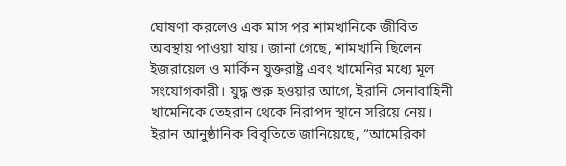ঘোষণা করলেও এক মাস পর শামখানিকে জীবিত অবস্থায় পাওয়া যায়। জানা গেছে, শামখানি ছিলেন ইজরায়েল ও মার্কিন যুক্তরাষ্ট্র এবং খামেনির মধ্যে মূল সংযোগকারী। যুদ্ধ শুরু হওয়ার আগে, ইরানি সেনাবাহিনী খামেনিকে তেহরান থেকে নিরাপদ স্থানে সরিয়ে নেয়।
ইরান আনুষ্ঠানিক বিবৃতিতে জানিয়েছে, “আমেরিকা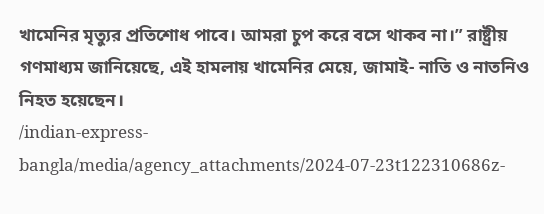খামেনির মৃত্যুর প্রতিশোধ পাবে। আমরা চুপ করে বসে থাকব না।” রাষ্ট্রীয় গণমাধ্যম জানিয়েছে, এই হামলায় খামেনির মেয়ে, জামাই- নাতি ও নাতনিও নিহত হয়েছেন।
/indian-express-bangla/media/agency_attachments/2024-07-23t122310686z-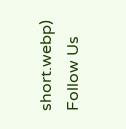short.webp)
Follow Us